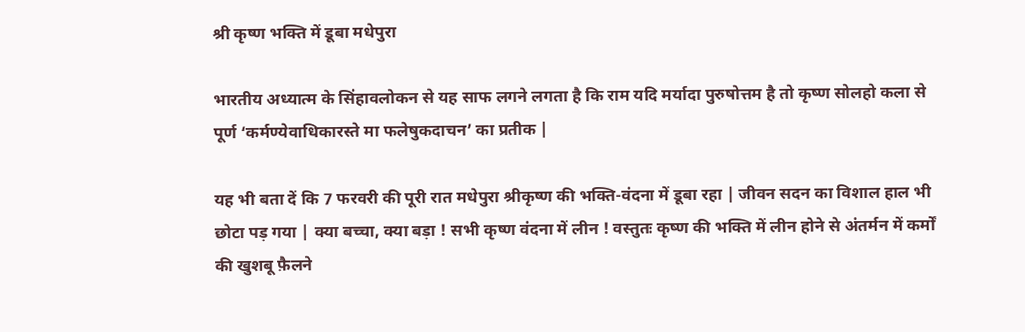श्री कृष्ण भक्ति में डूबा मधेपुरा

भारतीय अध्यात्म के सिंहावलोकन से यह साफ लगने लगता है कि राम यदि मर्यादा पुरुषोत्तम है तो कृष्ण सोलहो कला से पूर्ण ‘कर्मण्येवाधिकारस्ते मा फलेषुकदाचन’ का प्रतीक |

यह भी बता दें कि 7 फरवरी की पूरी रात मधेपुरा श्रीकृष्ण की भक्ति-वंदना में डूबा रहा | जीवन सदन का विशाल हाल भी छोटा पड़ गया | क्या बच्चा, क्या बड़ा ! सभी कृष्ण वंदना में लीन ! वस्तुतः कृष्ण की भक्ति में लीन होने से अंतर्मन में कर्मों की खुशबू फ़ैलने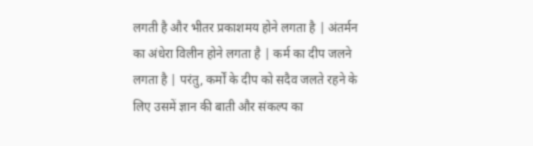लगती है और भीतर प्रकाशमय होने लगता है | अंतर्मन का अंधेरा विलीन होने लगता है | कर्म का दीप जलने लगता है | परंतु, कर्मों के दीप को सदैव जलते रहने के लिए उसमें ज्ञान की बाती और संकल्प का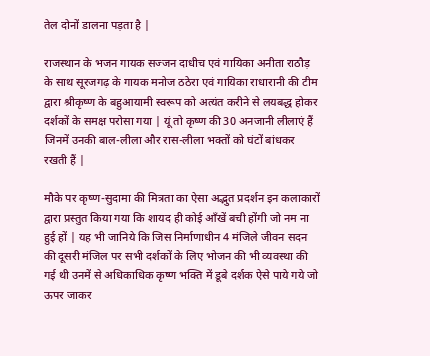तेल दोनों डालना पड़ता है |

राजस्थान के भजन गायक सज्जन दाधीच एवं गायिका अनीता राठौड़ के साथ सूरजगढ़ के गायक मनोज ठठेरा एवं गायिका राधारानी की टीम द्वारा श्रीकृष्ण के बहुआयामी स्वरूप को अत्यंत करीने से लयबद्ध होकर दर्शकों के समक्ष परोसा गया | यूं तो कृष्ण की 30 अनजानी लीलाएं हैं जिनमें उनकी बाल-लीला और रास-लीला भक्तों को घंटों बांधकर रखती हैं |

मौके पर कृष्ण-सुदामा की मित्रता का ऐसा अद्भुत प्रदर्शन इन कलाकारों द्वारा प्रस्तुत किया गया कि शायद ही कोई ऑंखें बची होंगी जो नम ना हुई हों | यह भी जानिये कि जिस निर्माणाधीन 4 मंजिले जीवन सदन की दूसरी मंजिल पर सभी दर्शकों के लिए भोजन की भी व्यवस्था की गई थी उनमें से अधिकाधिक कृष्ण भक्ति में डूबे दर्शक ऐसे पाये गये जो ऊपर जाकर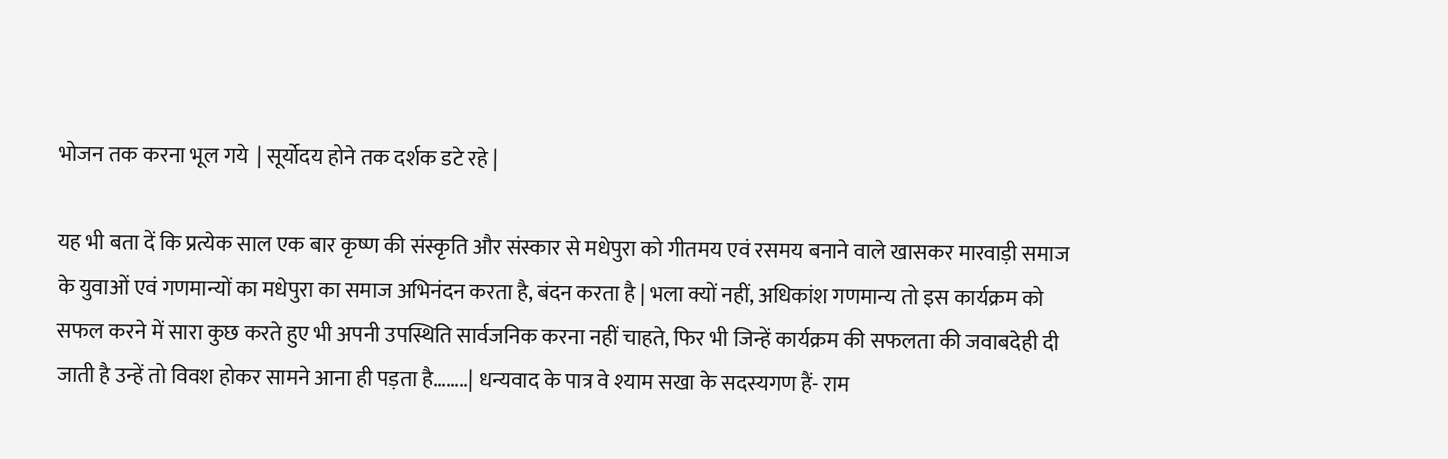भोजन तक करना भूल गये  | सूर्योदय होने तक दर्शक डटे रहे |

यह भी बता दें कि प्रत्येक साल एक बार कृष्ण की संस्कृति और संस्कार से मधेपुरा को गीतमय एवं रसमय बनाने वाले खासकर मारवाड़ी समाज के युवाओं एवं गणमान्यों का मधेपुरा का समाज अभिनंदन करता है, बंदन करता है | भला क्यों नहीं, अधिकांश गणमान्य तो इस कार्यक्रम को सफल करने में सारा कुछ करते हुए भी अपनी उपस्थिति सार्वजनिक करना नहीं चाहते, फिर भी जिन्हें कार्यक्रम की सफलता की जवाबदेही दी जाती है उन्हें तो विवश होकर सामने आना ही पड़ता है……..| धन्यवाद के पात्र वे श्याम सखा के सदस्यगण हैं- राम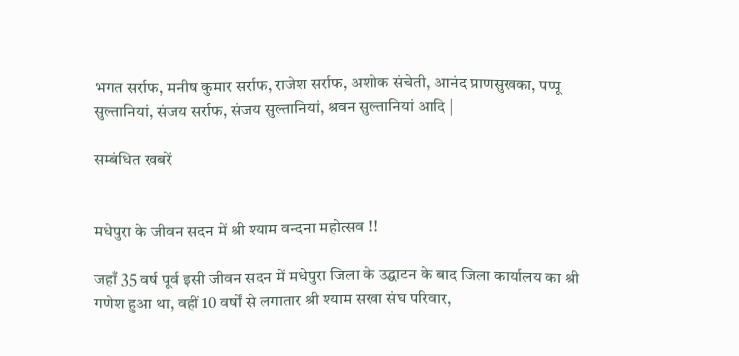भगत सर्राफ, मनीष कुमार सर्राफ, राजेश सर्राफ, अशोक संचेती, आनंद प्राणसुखका, पप्पू सुल्तानियां, संजय सर्राफ, संजय सुल्तानियां, श्रवन सुल्तानियां आदि |

सम्बंधित खबरें


मधेपुरा के जीवन सदन में श्री श्याम वन्दना महोत्सव !!

जहाँ 35 वर्ष पूर्व इसी जीवन सदन में मधेपुरा जिला के उद्घाटन के बाद जिला कार्यालय का श्री गणेश हुआ था, वहीं 10 वर्षों से लगातार श्री श्याम सखा संघ परिवार,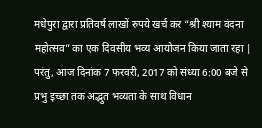मधेपुरा द्वारा प्रतिवर्ष लाखों रुपये खर्च कर “श्री श्याम वंदना महोत्सव” का एक दिवसीय भव्य आयोजन किया जाता रहा | परंतु, आज दिनांक 7 फरवरी, 2017 को संध्या 6:00 बजे से प्रभु इच्छा तक अद्भुत भव्यता के साथ विधान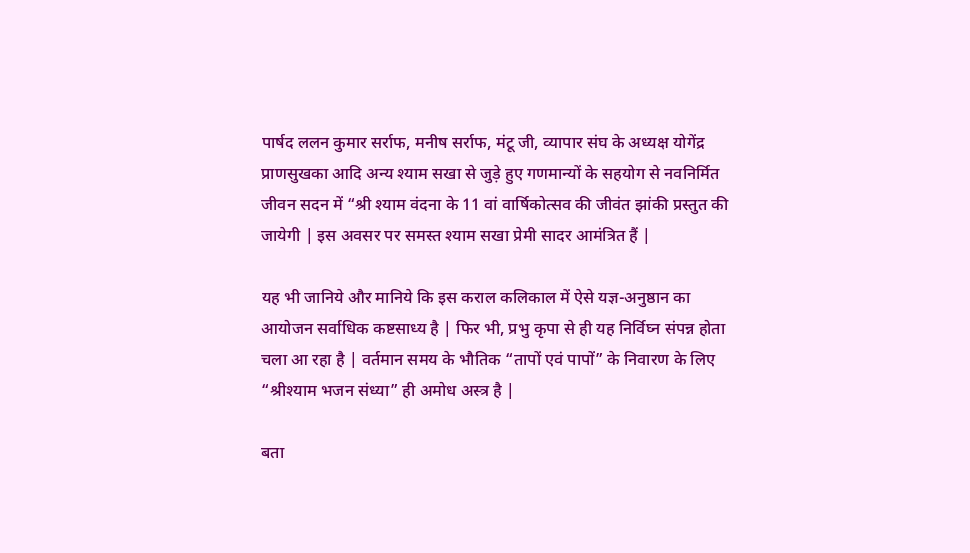पार्षद ललन कुमार सर्राफ, मनीष सर्राफ, मंटू जी, व्यापार संघ के अध्यक्ष योगेंद्र प्राणसुखका आदि अन्य श्याम सखा से जुड़े हुए गणमान्यों के सहयोग से नवनिर्मित जीवन सदन में “श्री श्याम वंदना के 11 वां वार्षिकोत्सव की जीवंत झांकी प्रस्तुत की जायेगी | इस अवसर पर समस्त श्याम सखा प्रेमी सादर आमंत्रित हैं |

यह भी जानिये और मानिये कि इस कराल कलिकाल में ऐसे यज्ञ-अनुष्ठान का आयोजन सर्वाधिक कष्टसाध्य है | फिर भी, प्रभु कृपा से ही यह निर्विघ्न संपन्न होता चला आ रहा है | वर्तमान समय के भौतिक “तापों एवं पापों” के निवारण के लिए “श्रीश्याम भजन संध्या” ही अमोध अस्त्र है |

बता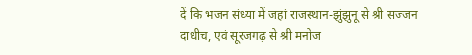दें कि भजन संध्या में जहां राजस्थान-झुंझुनू से श्री सज्जन दाधीच, एवं सूरजगढ़ से श्री मनोज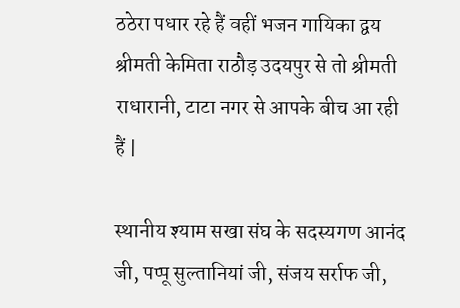ठठेरा पधार रहे हैं वहीं भजन गायिका द्वय श्रीमती केमिता राठौड़ उदयपुर से तो श्रीमती राधारानी, टाटा नगर से आपके बीच आ रही हैं |

स्थानीय श्याम सखा संघ के सदस्यगण आनंद जी, पप्पू सुल्तानियां जी, संजय सर्राफ जी,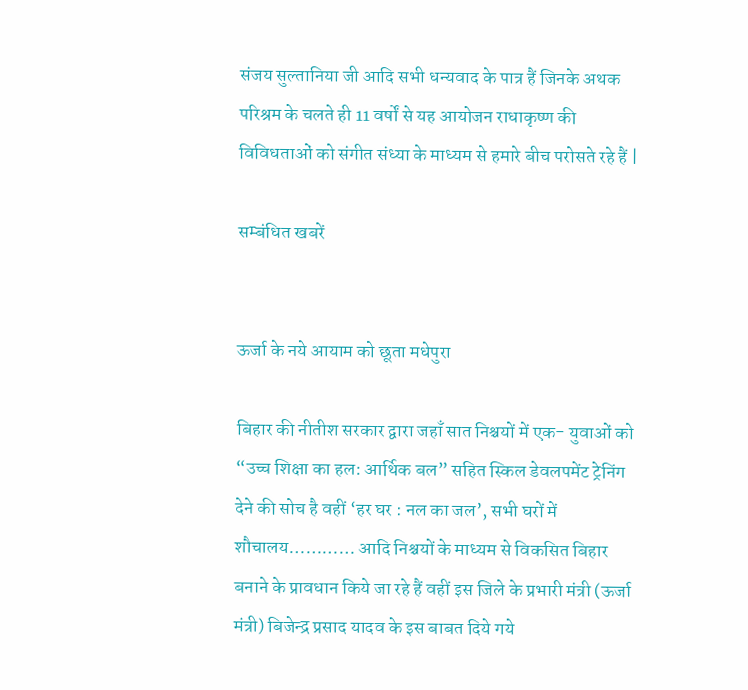संजय सुल्तानिया जी आदि सभी धन्यवाद के पात्र हैं जिनके अथक परिश्रम के चलते ही 11 वर्षों से यह आयोजन राधाकृष्ण की विविधताओं को संगीत संध्या के माध्यम से हमारे बीच परोसते रहे हैं |

सम्बंधित खबरें


ऊर्जा के नये आयाम को छूता मधेपुरा

बिहार की नीतीश सरकार द्वारा जहाँ सात निश्चयों में एक- युवाओं को “उच्च शिक्षा का हल: आर्थिक बल” सहित स्किल डेवलपमेंट ट्रेनिंग देने की सोच है वहीं ‘हर घर : नल का जल’, सभी घरों में शौचालय………… आदि निश्चयों के माध्यम से विकसित बिहार बनाने के प्रावधान किये जा रहे हैं वहीं इस जिले के प्रभारी मंत्री (ऊर्जा मंत्री) बिजेन्द्र प्रसाद यादव के इस बाबत दिये गये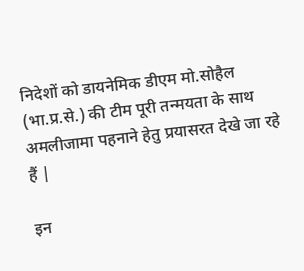निदेशों को डायनेमिक डीएम मो.सोहैल (भा.प्र.से.) की टीम पूरी तन्मयता के साथ अमलीजामा पहनाने हेतु प्रयासरत देखे जा रहे हैं |

इन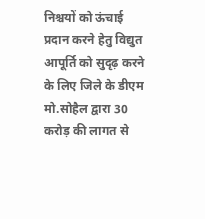निश्चयों को ऊंचाई प्रदान करने हेतु विद्युत आपूर्ति को सुदृढ़ करने के लिए जिले के डीएम मो.सोहैल द्वारा 30 करोड़ की लागत से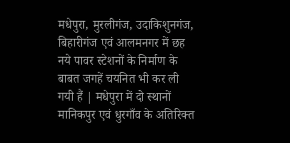मधेपुरा, मुरलीगंज, उदाकिशुनगंज, बिहारीगंज एवं आलमनगर में छह नये पावर स्टेशनों के निर्माण के बाबत जगहें चयनित भी कर ली गयी हैं | मधेपुरा में दो स्थानों मानिकपुर एवं धुरगाँव के अतिरिक्त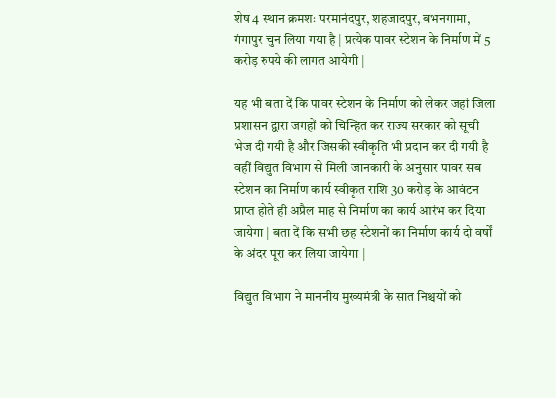शेष 4 स्थान क्रमशः परमानंदपुर, शहजादपुर, बभनगामा, गंगापुर चुन लिया गया है | प्रत्येक पावर स्टेशन के निर्माण में 5 करोड़ रुपये की लागत आयेगी |

यह भी बता दें कि पावर स्टेशन के निर्माण को लेकर जहां जिला प्रशासन द्वारा जगहों को चिन्हित कर राज्य सरकार को सूची भेज दी गयी है और जिसकी स्वीकृति भी प्रदान कर दी गयी है वहीं विद्युत विभाग से मिली जानकारी के अनुसार पावर सब स्टेशन का निर्माण कार्य स्वीकृत राशि 30 करोड़ के आवंटन प्राप्त होते ही अप्रैल माह से निर्माण का कार्य आरंभ कर दिया जायेगा | बता दें कि सभी छह स्टेशनों का निर्माण कार्य दो वर्षों के अंदर पूरा कर लिया जायेगा |

विद्युत विभाग ने माननीय मुख्यमंत्री के सात निश्चयों को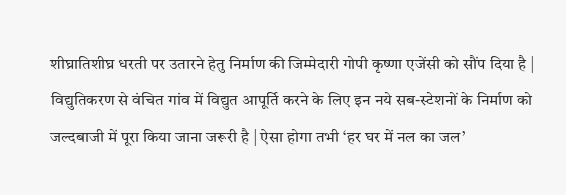शीघ्रातिशीघ्र धरती पर उतारने हेतु निर्माण की जिम्मेदारी गोपी कृष्णा एजेंसी को सौंप दिया है | विद्युतिकरण से वंचित गांव में विद्युत आपूर्ति करने के लिए इन नये सब-स्टेशनों के निर्माण को जल्दबाजी में पूरा किया जाना जरूरी है | ऐसा होगा तभी ‘हर घर में नल का जल’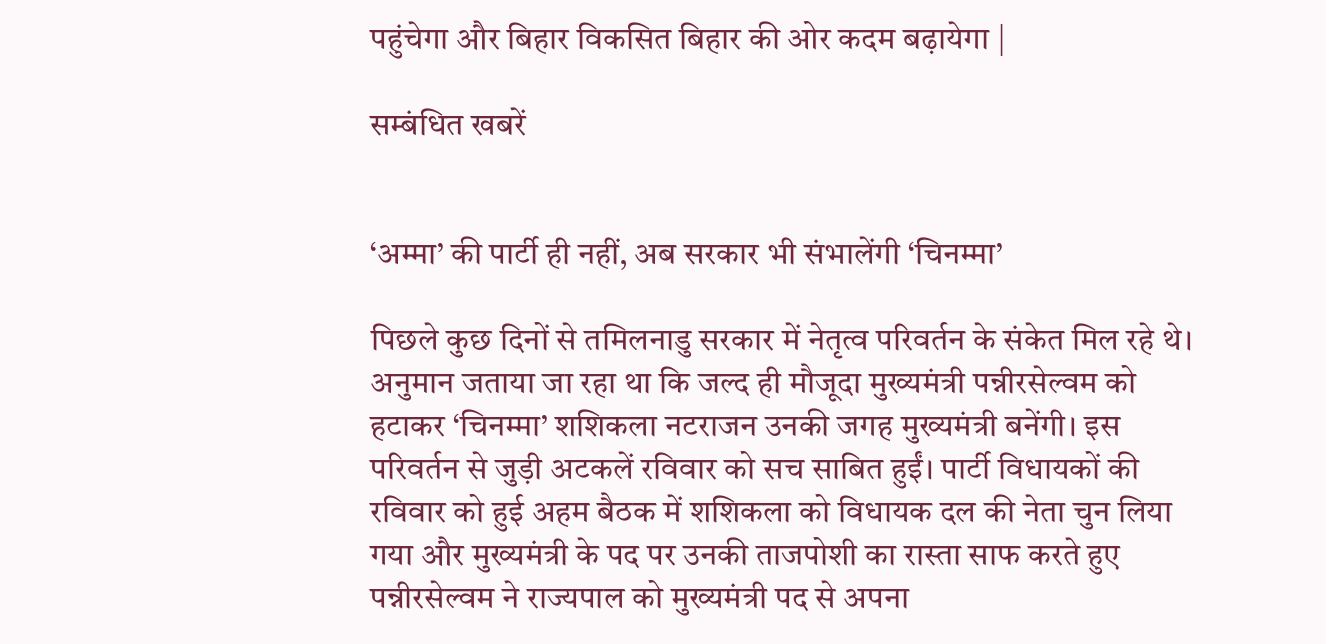पहुंचेगा और बिहार विकसित बिहार की ओर कदम बढ़ायेगा |

सम्बंधित खबरें


‘अम्मा’ की पार्टी ही नहीं, अब सरकार भी संभालेंगी ‘चिनम्मा’

पिछले कुछ दिनों से तमिलनाडु सरकार में नेतृत्व परिवर्तन के संकेत मिल रहे थे। अनुमान जताया जा रहा था कि जल्द ही मौजूदा मुख्यमंत्री पन्नीरसेल्वम को हटाकर ‘चिनम्मा’ शशिकला नटराजन उनकी जगह मुख्यमंत्री बनेंगी। इस परिवर्तन से जुड़ी अटकलें रविवार को सच साबित हुईं। पार्टी विधायकों की रविवार को हुई अहम बैठक में शशिकला को विधायक दल की नेता चुन लिया गया और मुख्यमंत्री के पद पर उनकी ताजपोशी का रास्ता साफ करते हुए पन्नीरसेल्वम ने राज्यपाल को मुख्यमंत्री पद से अपना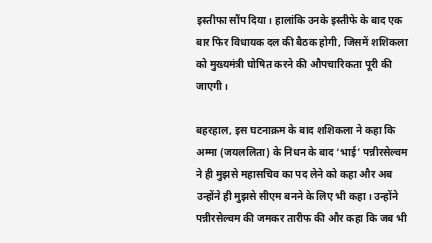इस्तीफा सौंप दिया। हालांकि उनके इस्तीफे के बाद एक बार फिर विधायक दल की बैठक होगी, जिसमें शशिकला को मुख्यमंत्री घोषित करने की औपचारिकता पूरी की जाएगी।

बहरहाल, इस घटनाक्रम के बाद शशिकला ने कहा कि अम्मा (जयललिता) के निधन के बाद ‘भाई’ पन्नीरसेल्वम ने ही मुझसे महासचिव का पद लेने को कहा और अब उन्होंने ही मुझसे सीएम बनने के लिए भी कहा। उन्होंने पन्नीरसेल्वम की जमकर तारीफ की और कहा कि जब भी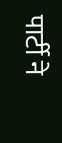पार्टी ने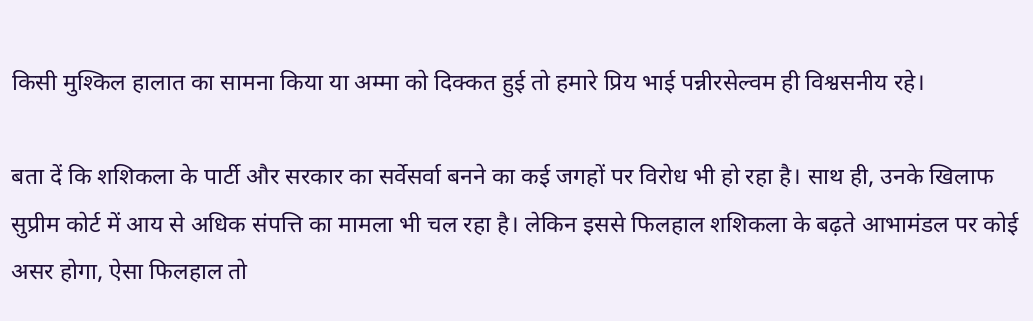किसी मुश्किल हालात का सामना किया या अम्मा को दिक्कत हुई तो हमारे प्रिय भाई पन्नीरसेल्वम ही विश्वसनीय रहे।

बता दें कि शशिकला के पार्टी और सरकार का सर्वेसर्वा बनने का कई जगहों पर विरोध भी हो रहा है। साथ ही, उनके खिलाफ सुप्रीम कोर्ट में आय से अधिक संपत्ति का मामला भी चल रहा है। लेकिन इससे फिलहाल शशिकला के बढ़ते आभामंडल पर कोई असर होगा, ऐसा फिलहाल तो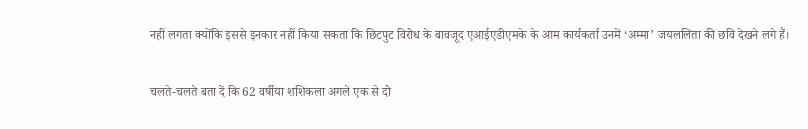नहीं लगता क्योंकि इससे इनकार नहीं किया सकता कि छिटपुट विरोध के बावजूद एआईएडीएमके के आम कार्यकर्ता उनमें ‘अम्मा’ जयललिता की छवि देखने लगे हैं।

चलते-चलते बता दें कि 62 वर्षीया शशिकला अगले एक से दो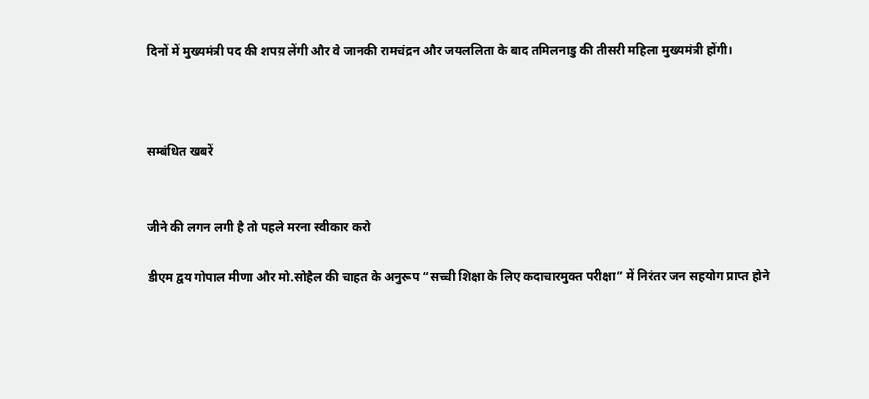दिनों में मुख्यमंत्री पद की शपय़ लेंगी और वे जानकी रामचंद्रन और जयललिता के बाद तमिलनाडु की तीसरी महिला मुख्यमंत्री होंगी।



सम्बंधित खबरें


जीने की लगन लगी है तो पहले मरना स्वीकार करो

डीएम द्वय गोपाल मीणा और मो.सोहैल की चाहत के अनुरूप “सच्ची शिक्षा के लिए कदाचारमुक्त परीक्षा” में निरंतर जन सहयोग प्राप्त होने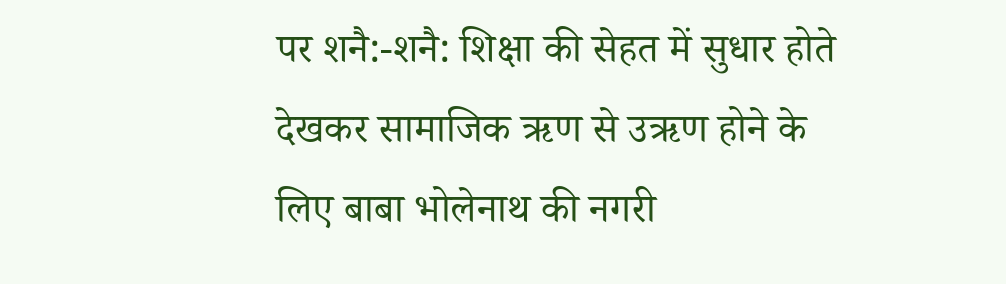पर शनै:-शनै: शिक्षा की सेहत में सुधार होते देखकर सामाजिक ऋण से उऋण होने के लिए बाबा भोलेनाथ की नगरी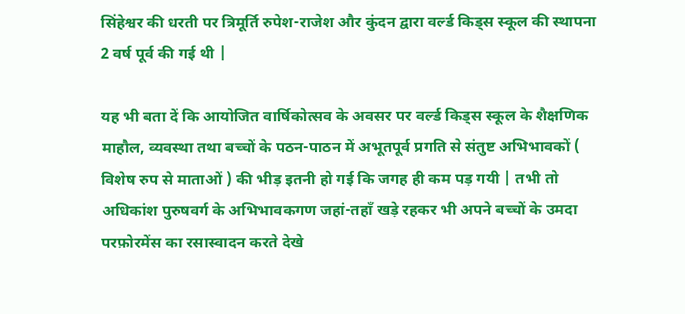सिंहेश्वर की धरती पर त्रिमूर्ति रुपेश-राजेश और कुंदन द्वारा वर्ल्ड किड्स स्कूल की स्थापना 2 वर्ष पूर्व की गई थी |

यह भी बता दें कि आयोजित वार्षिकोत्सव के अवसर पर वर्ल्ड किड्स स्कूल के शैक्षणिक माहौल, व्यवस्था तथा बच्चों के पठन-पाठन में अभूतपूर्व प्रगति से संतुष्ट अभिभावकों ( विशेष रुप से माताओं ) की भीड़ इतनी हो गई कि जगह ही कम पड़ गयी | तभी तो अधिकांश पुरुषवर्ग के अभिभावकगण जहां-तहाँ खड़े रहकर भी अपने बच्चों के उमदा परफ़ोरमेंस का रसास्वादन करते देखे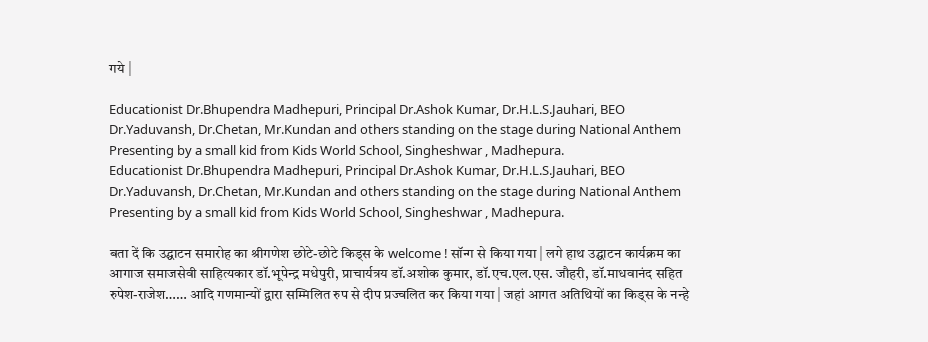गये |

Educationist Dr.Bhupendra Madhepuri, Principal Dr.Ashok Kumar, Dr.H.L.S.Jauhari, BEO Dr.Yaduvansh, Dr.Chetan, Mr.Kundan and others standing on the stage during National Anthem Presenting by a small kid from Kids World School, Singheshwar , Madhepura.
Educationist Dr.Bhupendra Madhepuri, Principal Dr.Ashok Kumar, Dr.H.L.S.Jauhari, BEO Dr.Yaduvansh, Dr.Chetan, Mr.Kundan and others standing on the stage during National Anthem Presenting by a small kid from Kids World School, Singheshwar , Madhepura.

बता दें कि उद्घाटन समारोह का श्रीगणेश छोटे-छोटे किड्स के welcome ! सॉन्ग से किया गया | लगे हाथ उद्घाटन कार्यक्रम का आगाज समाजसेवी साहित्यकार डॉ.भूपेन्द्र मधेपुरी, प्राचार्यत्रय डॉ.अशोक कुमार, डॉ.एच.एल.एस. जौहरी, डॉ.माधवानंद सहित रुपेश-राजेश…… आदि गणमान्यों द्वारा सम्मिलित रुप से दीप प्रज्वलित कर किया गया | जहां आगत अतिथियों का किड्स के नन्हे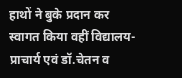हाथों ने बुके प्रदान कर स्वागत किया वहीं विद्यालय-प्राचार्य एवं डॉ.चेतन व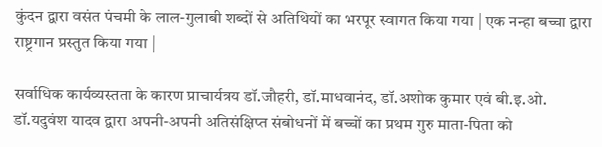कुंदन द्वारा वसंत पंचमी के लाल-गुलाबी शब्दों से अतिथियों का भरपूर स्वागत किया गया | एक नन्हा बच्चा द्वारा राष्ट्रगान प्रस्तुत किया गया |

सर्वाधिक कार्यव्यस्तता के कारण प्राचार्यत्रय डॉ.जौहरी, डॉ.माधवानंद, डॉ.अशोक कुमार एवं बी.इ.ओ. डॉ.यदुवंश यादव द्वारा अपनी-अपनी अतिसंक्षिप्त संबोधनों में बच्चों का प्रथम गुरु माता-पिता को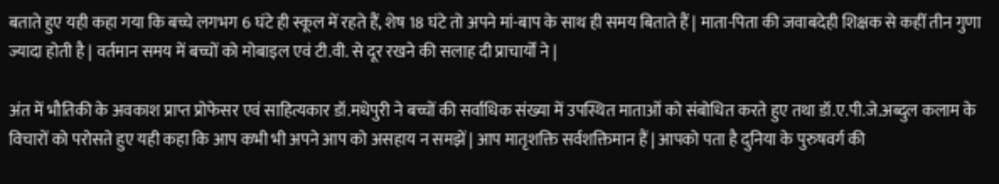बताते हुए यही कहा गया कि बच्चे लगभग 6 घंटे ही स्कूल में रहते हैं, शेष 18 घंटे तो अपने मां-बाप के साथ ही समय बिताते हैं | माता-पिता की जवाबदेही शिक्षक से कहीं तीन गुणा ज्यादा होती है | वर्तमान समय में बच्चों को मोबाइल एवं टी.वी. से दूर रखने की सलाह दी प्राचार्यों ने |

अंत में भौतिकी के अवकाश प्राप्त प्रोफेसर एवं साहित्यकार डॉ.मधेपुरी ने बच्चों की सर्वाधिक संख्या में उपस्थित माताओं को संबोधित करते हुए तथा डॉ.ए.पी.जे.अब्दुल कलाम के विचारों को परोसते हुए यही कहा कि आप कभी भी अपने आप को असहाय न समझें | आप मातृशक्ति सर्वशक्तिमान हैं | आपको पता है दुनिया के पुरुषवर्ग की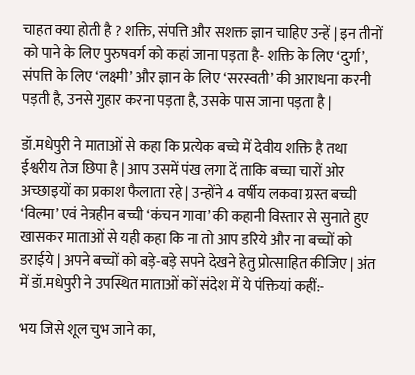चाहत क्या होती है ? शक्ति, संपत्ति और सशक्त ज्ञान चाहिए उन्हें | इन तीनों को पाने के लिए पुरुषवर्ग को कहां जाना पड़ता है- शक्ति के लिए ‘दुर्गा’, संपत्ति के लिए ‘लक्ष्मी’ और ज्ञान के लिए ‘सरस्वती’ की आराधना करनी पड़ती है, उनसे गुहार करना पड़ता है, उसके पास जाना पड़ता है |

डॉ.मधेपुरी ने माताओं से कहा कि प्रत्येक बच्चे में देवीय शक्ति है तथा ईश्वरीय तेज छिपा है | आप उसमें पंख लगा दें ताकि बच्चा चारों ओर अच्छाइयों का प्रकाश फैलाता रहे | उन्होंने 4 वर्षीय लकवा ग्रस्त बच्ची ‘विल्मा’ एवं नेत्रहीन बच्ची ‘कंचन गावा’ की कहानी विस्तार से सुनाते हुए खासकर माताओं से यही कहा कि ना तो आप डरिये और ना बच्चों को डराईये | अपने बच्चों को बड़े-बड़े सपने देखने हेतु प्रोत्साहित कीजिए | अंत में डॉ.मधेपुरी ने उपस्थित माताओं कों संदेश में ये पंक्तियां कहीं:-

भय जिसे शूल चुभ जाने का,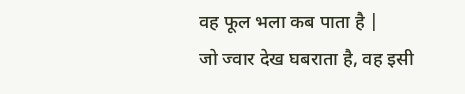वह फूल भला कब पाता है |
जो ज्वार देख घबराता है, वह इसी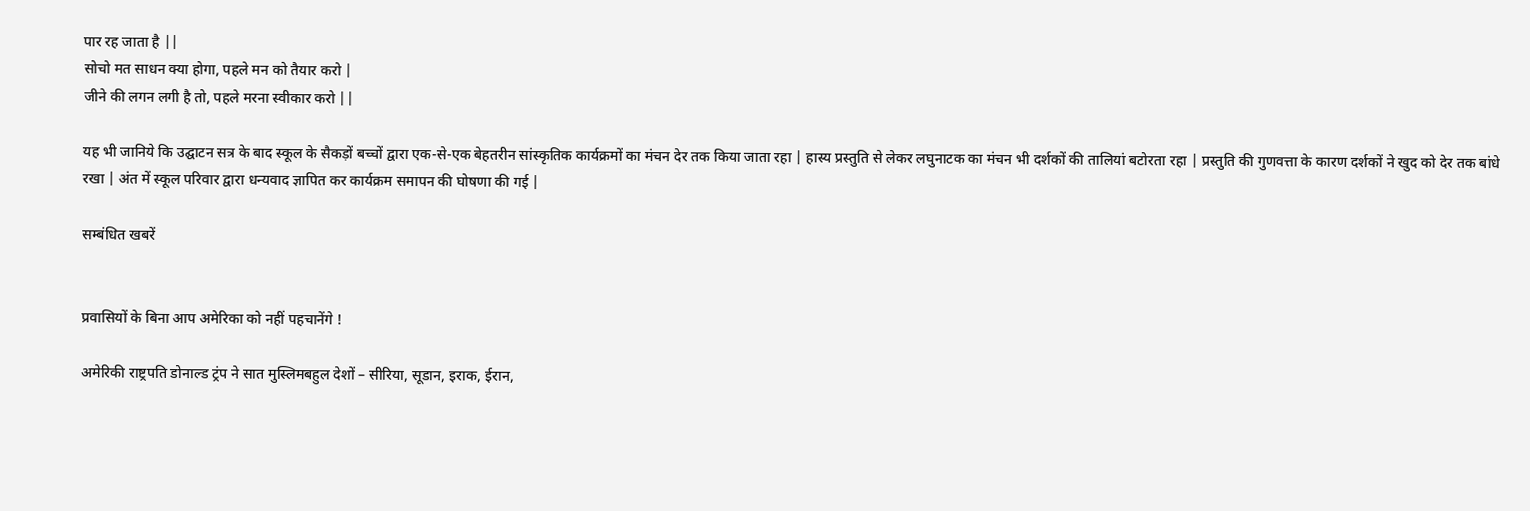पार रह जाता है ||
सोचो मत साधन क्या होगा, पहले मन को तैयार करो |
जीने की लगन लगी है तो, पहले मरना स्वीकार करो ||

यह भी जानिये कि उद्घाटन सत्र के बाद स्कूल के सैकड़ों बच्चों द्वारा एक-से-एक बेहतरीन सांस्कृतिक कार्यक्रमों का मंचन देर तक किया जाता रहा | हास्य प्रस्तुति से लेकर लघुनाटक का मंचन भी दर्शकों की तालियां बटोरता रहा | प्रस्तुति की गुणवत्ता के कारण दर्शकों ने खुद को देर तक बांधे रखा | अंत में स्कूल परिवार द्वारा धन्यवाद ज्ञापित कर कार्यक्रम समापन की घोषणा की गई |

सम्बंधित खबरें


प्रवासियों के बिना आप अमेरिका को नहीं पहचानेंगे !

अमेरिकी राष्ट्रपति डोनाल्ड ट्रंप ने सात मुस्लिमबहुल देशों – सीरिया, सूडान, इराक, ईरान,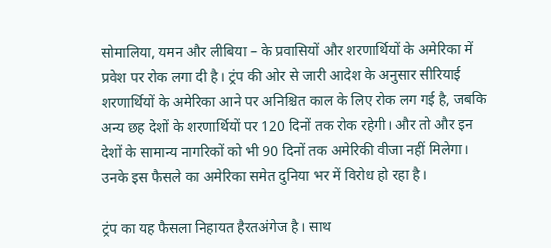सोमालिया, यमन और लीबिया – के प्रवासियों और शरणार्थियों के अमेरिका में प्रवेश पर रोक लगा दी है। ट्रंप की ओर से जारी आदेश के अनुसार सीरियाई शरणार्थियों के अमेरिका आने पर अनिश्चित काल के लिए रोक लग गई है, जबकि अन्य छह देशों के शरणार्थियों पर 120 दिनों तक रोक रहेगी। और तो और इन देशों के सामान्य नागरिकों को भी 90 दिनों तक अमेरिकी वीजा नहीं मिलेगा। उनके इस फैसले का अमेरिका समेत दुनिया भर में विरोध हो रहा है।

ट्रंप का यह फैसला निहायत हैरतअंगेज है। साथ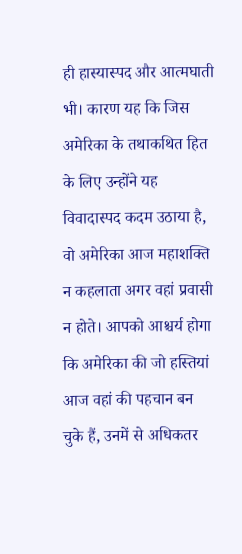ही हास्यास्पद और आत्मघाती भी। कारण यह कि जिस अमेरिका के तथाकथित हित के लिए उन्होंने यह विवादास्पद कदम उठाया है, वो अमेरिका आज महाशक्ति न कहलाता अगर वहां प्रवासी न होते। आपको आश्चर्य होगा कि अमेरिका की जो हस्तियां आज वहां की पहचान बन चुके हैं, उनमें से अधिकतर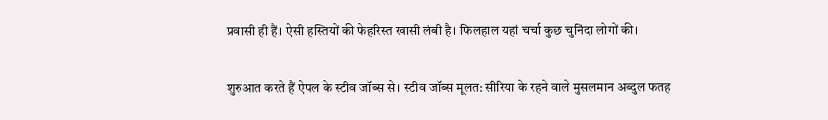प्रवासी ही हैं। ऐसी हस्तियों की फेहरिस्त खासी लंबी है। फिलहाल यहां चर्चा कुछ चुनिंदा लोगों की।

शुरुआत करते हैं ऐपल के स्टीव जॉब्स से। स्टीव जॉब्स मूलत: सीरिया के रहने वाले मुसलमान अब्दुल फतह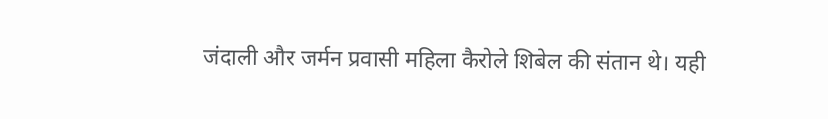जंदाली और जर्मन प्रवासी महिला कैरोले शिबेल की संतान थे। यही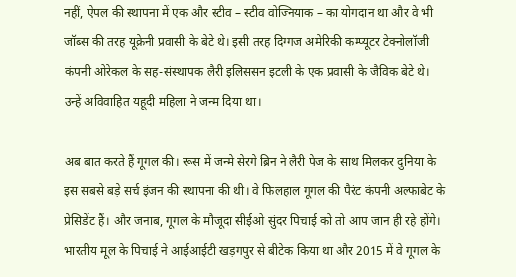नहीं, ऐपल की स्थापना में एक और स्टीव – स्टीव वोज्नियाक – का योगदान था और वे भी जॉब्स की तरह यूक्रेनी प्रवासी के बेटे थे। इसी तरह दिग्गज अमेरिकी कम्प्यूटर टेक्नोलॉजी कंपनी ओरेकल के सह-संस्थापक लैरी इलिससन इटली के एक प्रवासी के जैविक बेटे थे। उन्हें अविवाहित यहूदी महिला ने जन्म दिया था।

अब बात करते हैं गूगल की। रूस में जन्मे सेरगे ब्रिन ने लैरी पेज के साथ मिलकर दुनिया के इस सबसे बड़े सर्च इंजन की स्थापना की थी। वे फिलहाल गूगल की पैरंट कंपनी अल्फाबेट के प्रेसिडेंट हैं। और जनाब, गूगल के मौजूदा सीईओ सुंदर पिचाई को तो आप जान ही रहे होंगे। भारतीय मूल के पिचाई ने आईआईटी खड़गपुर से बीटेक किया था और 2015 में वे गूगल के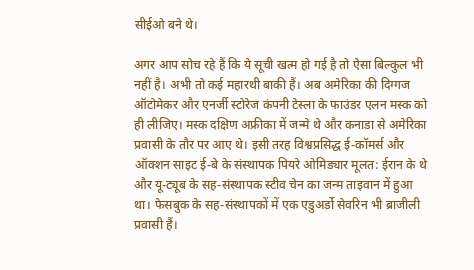सीईओ बने थे।

अगर आप सोच रहे हैं कि ये सूची खत्म हो गई है तो ऐसा बिल्कुल भी नहीं है। अभी तो कई महारथी बाकी हैं। अब अमेरिका की दिग्गज ऑटोमेकर और एनर्जी स्टोरेज कंपनी टेस्ला के फाउंडर एलन मस्क को ही लीजिए। मस्क दक्षिण अफ्रीका में जन्मे थे और कनाडा से अमेरिका प्रवासी के तौर पर आए थे। इसी तरह विश्वप्रसिद्ध ई-कॉमर्स और ऑक्शन साइट ई-बे के संस्थापक पियरे ओमिड्यार मूलत: ईरान के थे और यू-ट्यूब के सह-संस्थापक स्टीव चेन का जन्म ताइवान में हुआ था। फेसबुक के सह-संस्थापकों में एक एडुअर्डो सेवरिन भी ब्राजीली प्रवासी हैं।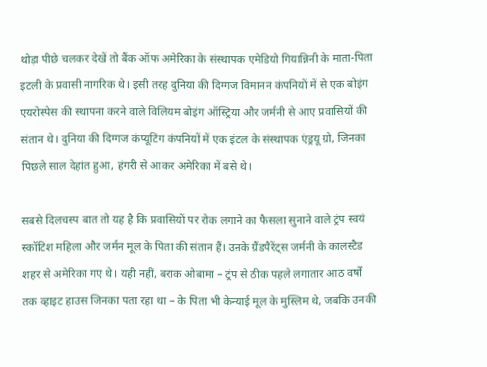थोड़ा पीछे चलकर देखें तो बैंक ऑफ अमेरिका के संस्थापक एमेडियो गियान्निनी के माता-पिता इटली के प्रवासी नागरिक थे। इसी तरह दुनिया की दिग्गज विमानन कंपनियों में से एक बोइंग एयरोस्पेस की स्थापना करने वाले विलियम बोइंग ऑस्ट्रिया और जर्मनी से आए प्रवासियों की संतान थे। दुनिया की दिग्गज कंप्यूटिंग कंपनियों में एक इंटल के संस्थापक एंड्रयू ग्रो, जिनका पिछले साल देहांत हुआ, हंगरी से आकर अमेरिका में बसे थे।

सबसे दिलचस्प बात तो यह है कि प्रवासियों पर रोक लगाने का फैसला सुनाने वाले ट्रंप स्वयं स्कॉटिश महिला और जर्मन मूल के पिता की संतान हैं। उऩके ग्रैंडपैरेंट्स जर्मनी के कालस्टैड शहर से अमेरिका गए थे। यही नहीं, बराक ओबामा – ट्रंप से ठीक पहले लगातार आठ वर्षों तक व्हाइट हाउस जिनका पता रहा था – के पिता भी केन्याई मूल के मुस्लिम थे, जबकि उनकी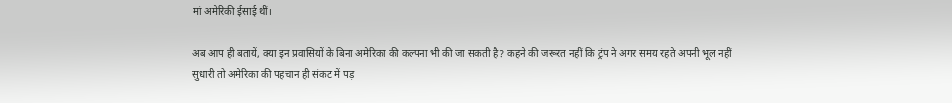मां अमेरिकी ईसाई थीं।

अब आप ही बतायें, क्या इन प्रवासियों के बिना अमेरिका की कल्पना भी की जा सकती है? कहने की जरूरत नहीं कि ट्रंप ने अगर समय रहते अपनी भूल नहीं सुधारी तो अमेरिका की पहचान ही संकट में पड़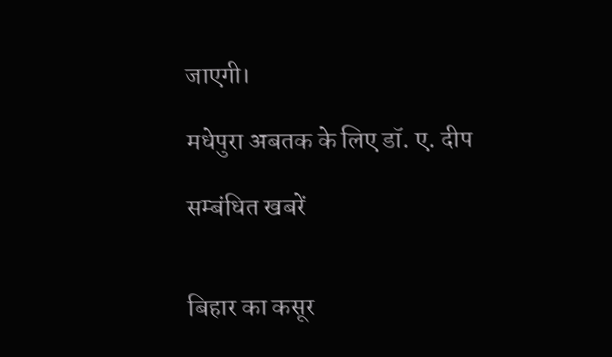जाएगी।

मधेपुरा अबतक के लिए डॉ. ए. दीप

सम्बंधित खबरें


बिहार का कसूर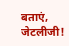बताएं, जेटलीजी!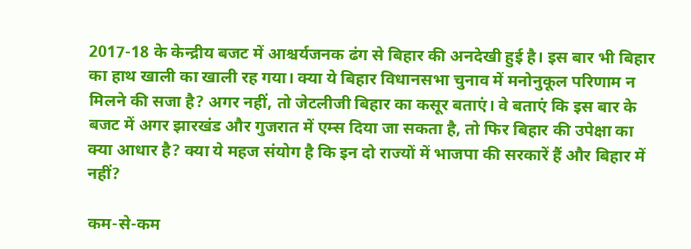2017-18 के केन्द्रीय बजट में आश्चर्यजनक ढंग से बिहार की अनदेखी हुई है। इस बार भी बिहार का हाथ खाली का खाली रह गया। क्या ये बिहार विधानसभा चुनाव में मनोनुकूल परिणाम न मिलने की सजा है? अगर नहीं, तो जेटलीजी बिहार का कसूर बताएं। वे बताएं कि इस बार के बजट में अगर झारखंड और गुजरात में एम्स दिया जा सकता है, तो फिर बिहार की उपेक्षा का क्या आधार है? क्या ये महज संयोग है कि इन दो राज्यों में भाजपा की सरकारें हैं और बिहार में नहीं?

कम-से-कम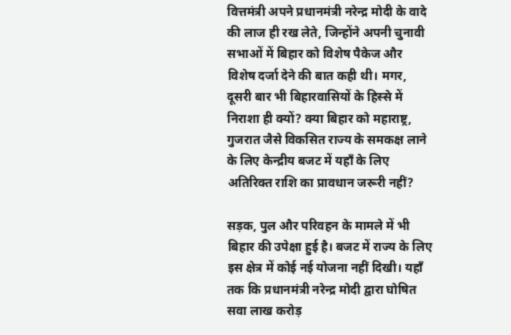वित्तमंत्री अपने प्रधानमंत्री नरेन्द्र मोदी के वादे की लाज ही रख लेते, जिन्होंने अपनी चुनावी सभाओं में बिहार को विशेष पैकेज और विशेष दर्जा देने की बात कही थी। मगर, दूसरी बार भी बिहारवासियों के हिस्से में निराशा ही क्यों? क्या बिहार को महाराष्ट्र, गुजरात जैसे विकसित राज्य के समकक्ष लाने के लिए केन्द्रीय बजट में यहाँ के लिए अतिरिक्त राशि का प्रावधान जरूरी नहीं?

सड़क, पुल और परिवहन के मामले में भी बिहार की उपेक्षा हुई है। बजट में राज्य के लिए इस क्षेत्र में कोई नई योजना नहीं दिखी। यहाँ तक कि प्रधानमंत्री नरेन्द्र मोदी द्वारा घोषित सवा लाख करोड़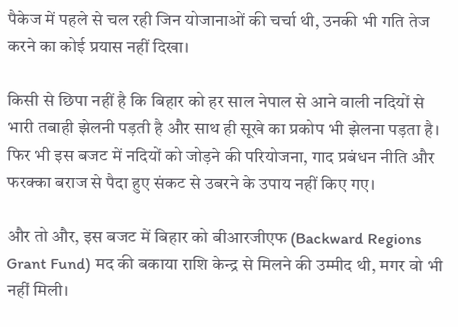पैकेज में पहले से चल रही जिन योजानाओं की चर्चा थी, उनकी भी गति तेज करने का कोई प्रयास नहीं दिखा।

किसी से छिपा नहीं है कि बिहार को हर साल नेपाल से आने वाली नदियों से भारी तबाही झेलनी पड़ती है और साथ ही सूखे का प्रकोप भी झेलना पड़ता है। फिर भी इस बजट में नदियों को जोड़ने की परियोजना, गाद प्रबंधन नीति और फरक्का बराज से पैदा हुए संकट से उबरने के उपाय नहीं किए गए।

और तो और, इस बजट में बिहार को बीआरजीएफ (Backward Regions Grant Fund) मद की बकाया राशि केन्द्र से मिलने की उम्मीद थी, मगर वो भी नहीं मिली।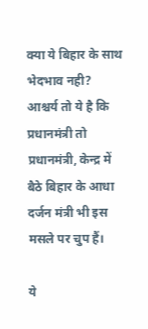क्या ये बिहार के साथ भेदभाव नही? आश्चर्य तो ये है कि प्रधानमंत्री तो प्रधानमंत्री, केन्द्र में बैठे बिहार के आधा दर्जन मंत्री भी इस मसले पर चुप हैं।

ये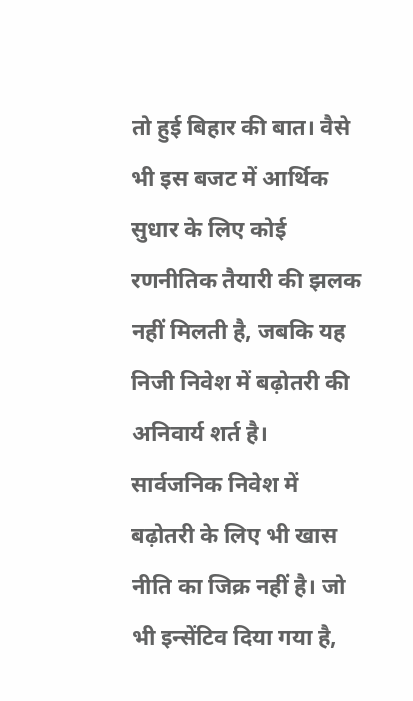तो हुई बिहार की बात। वैसे भी इस बजट में आर्थिक सुधार के लिए कोई रणनीतिक तैयारी की झलक नहीं मिलती है, जबकि यह निजी निवेश में बढ़ोतरी की अनिवार्य शर्त है। सार्वजनिक निवेश में बढ़ोतरी के लिए भी खास नीति का जिक्र नहीं है। जो भी इन्सेंटिव दिया गया है,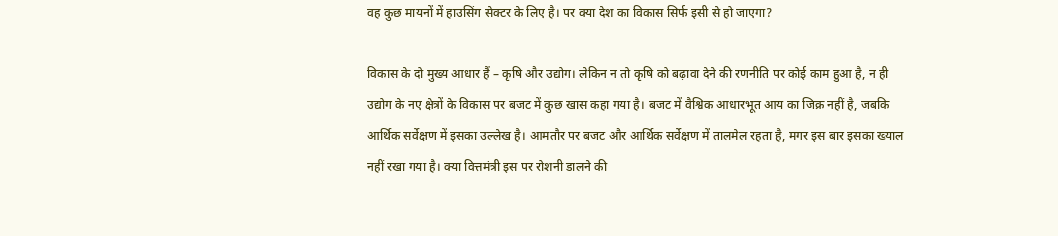वह कुछ मायनों में हाउसिंग सेक्टर के लिए है। पर क्या देश का विकास सिर्फ इसी से हो जाएगा?

विकास के दो मुख्य आधार हैं – कृषि और उद्योग। लेकिन न तो कृषि को बढ़ावा देने की रणनीति पर कोई काम हुआ है, न ही उद्योग के नए क्षेत्रों के विकास पर बजट में कुछ खास कहा गया है। बजट में वैश्विक आधारभूत आय का जिक्र नहीं है, जबकि आर्थिक सर्वेक्षण में इसका उल्लेख है। आमतौर पर बजट और आर्थिक सर्वेक्षण में तालमेल रहता है, मगर इस बार इसका ख्याल नहीं रखा गया है। क्या वित्तमंत्री इस पर रोशनी डालने की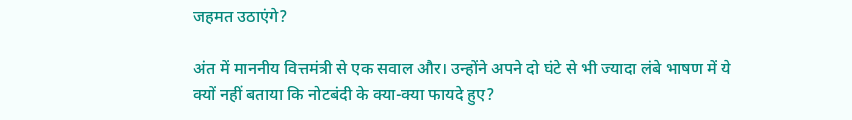जहमत उठाएंगे?

अंत में माननीय वित्तमंत्री से एक सवाल और। उन्होंने अपने दो घंटे से भी ज्यादा लंबे भाषण में ये क्यों नहीं बताया कि नोटबंदी के क्या-क्या फायदे हुए?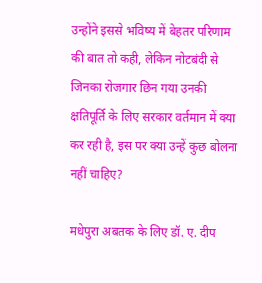उन्होंने इससे भविष्य में बेहतर परिणाम की बात तो कही, लेकिन नोटबंदी से जिनका रोजगार छिन गया उनकी क्षतिपूर्ति के लिए सरकार वर्तमान में क्या कर रही है, इस पर क्या उन्हें कुछ बोलना नहीं चाहिए?

मधेपुरा अबतक के लिए डॉ. ए. दीप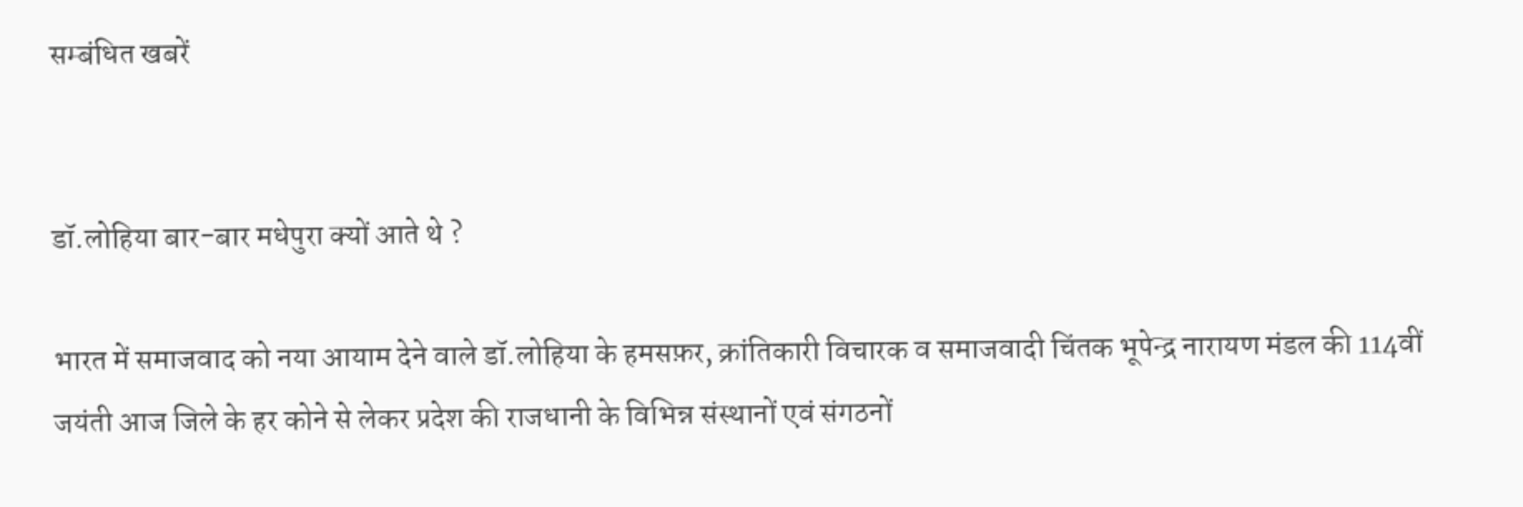सम्बंधित खबरें


डॉ.लोहिया बार-बार मधेपुरा क्यों आते थे ?

भारत में समाजवाद को नया आयाम देने वाले डॉ.लोहिया के हमसफ़र, क्रांतिकारी विचारक व समाजवादी चिंतक भूपेन्द्र नारायण मंडल की 114वीं जयंती आज जिले के हर कोने से लेकर प्रदेश की राजधानी के विभिन्न संस्थानों एवं संगठनों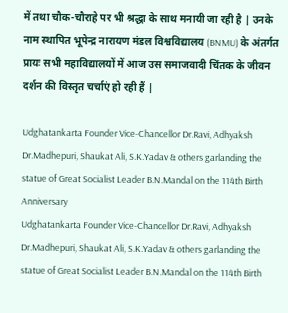में तथा चौक-चौराहे पर भी श्रद्धा के साथ मनायी जा रही है | उनके नाम स्थापित भूपेन्द्र नारायण मंडल विश्वविद्यालय (BNMU) के अंतर्गत प्रायः सभी महाविद्यालयों में आज उस समाजवादी चिंतक के जीवन दर्शन की विस्तृत चर्चाएं हो रही हैं |

Udghatankarta Founder Vice-Chancellor Dr.Ravi, Adhyaksh Dr.Madhepuri, Shaukat Ali, S.K.Yadav & others garlanding the statue of Great Socialist Leader B.N.Mandal on the 114th Birth Anniversary
Udghatankarta Founder Vice-Chancellor Dr.Ravi, Adhyaksh Dr.Madhepuri, Shaukat Ali, S.K.Yadav & others garlanding the statue of Great Socialist Leader B.N.Mandal on the 114th Birth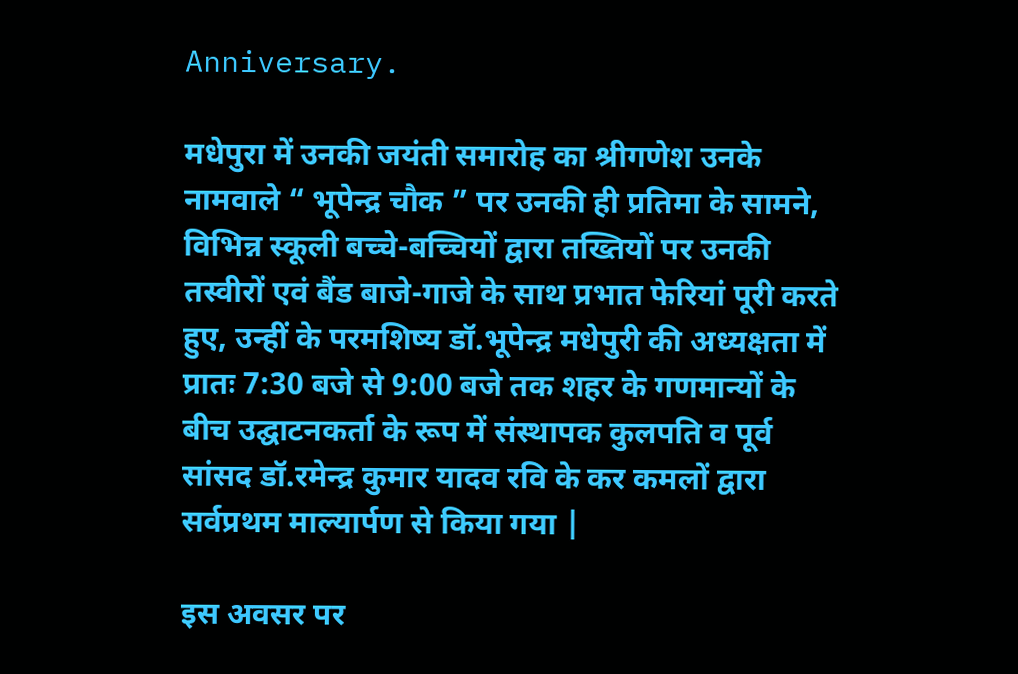Anniversary.

मधेपुरा में उनकी जयंती समारोह का श्रीगणेश उनके नामवाले “ भूपेन्द्र चौक ” पर उनकी ही प्रतिमा के सामने, विभिन्न स्कूली बच्चे-बच्चियों द्वारा तख्तियों पर उनकी तस्वीरों एवं बैंड बाजे-गाजे के साथ प्रभात फेरियां पूरी करते हुए, उन्हीं के परमशिष्य डॉ.भूपेन्द्र मधेपुरी की अध्यक्षता में प्रातः 7:30 बजे से 9:00 बजे तक शहर के गणमान्यों के बीच उद्घाटनकर्ता के रूप में संस्थापक कुलपति व पूर्व सांसद डॉ.रमेन्द्र कुमार यादव रवि के कर कमलों द्वारा सर्वप्रथम माल्यार्पण से किया गया |

इस अवसर पर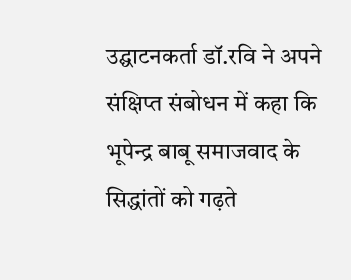उद्घाटनकर्ता डॉ.रवि ने अपने संक्षिप्त संबोधन में कहा कि भूपेन्द्र बाबू समाजवाद के सिद्धांतों को गढ़ते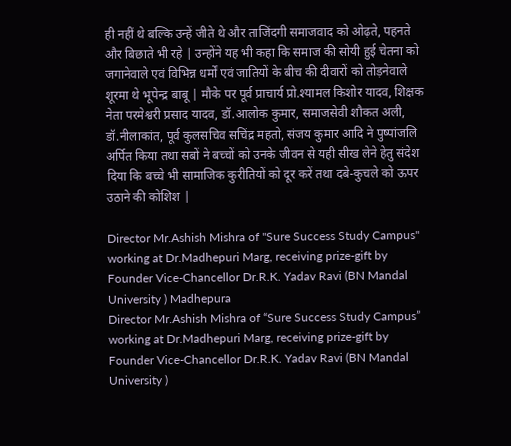ही नहीं थे बल्कि उन्हें जीते थे और ताजिंदगी समाजवाद को ओढ़ते, पहनते और बिछाते भी रहे | उन्होंने यह भी कहा कि समाज की सोयी हुई चेतना को जगानेवाले एवं विभिन्न धर्मों एवं जातियों के बीच की दीवारों को तोड़नेवाले शूरमा थे भूपेन्द्र बाबू | मौके पर पूर्व प्राचार्य प्रो.श्यामल किशोर यादव, शिक्षक नेता परमेश्वरी प्रसाद यादव, डॉ.आलोक कुमार, समाजसेवी शौकत अली, डॉ.नीलाकांत, पूर्व कुलसचिव सचिंद्र महतो, संजय कुमार आदि ने पुष्पांजलि अर्पित किया तथा सबों ने बच्चों को उनके जीवन से यही सीख लेने हेतु संदेश दिया कि बच्चे भी सामाजिक कुरीतियों को दूर करें तथा दबे-कुचले को ऊपर उठाने की कोशिश |

Director Mr.Ashish Mishra of "Sure Success Study Campus" working at Dr.Madhepuri Marg, receiving prize-gift by Founder Vice-Chancellor Dr.R.K. Yadav Ravi (BN Mandal University ) Madhepura
Director Mr.Ashish Mishra of “Sure Success Study Campus” working at Dr.Madhepuri Marg, receiving prize-gift by Founder Vice-Chancellor Dr.R.K. Yadav Ravi (BN Mandal University )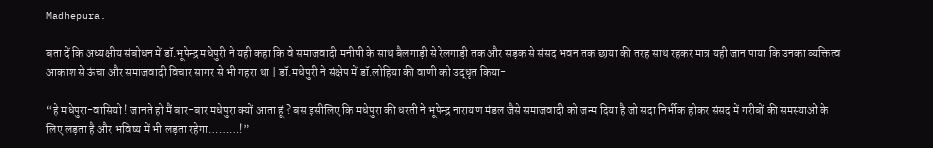Madhepura.

बता दें कि अध्यक्षीय संबोधन में डॉ.भूपेन्द्र मधेपुरी ने यही कहा कि वे समाजवादी मनीषी के साथ बैलगाड़ी से रेलगाड़ी तक और सड़क से संसद भवन तक छाया की तरह साथ रहकर मात्र यही जान पाया कि उनका व्यक्तित्व आकाश से ऊंचा और समाजवादी विचार सागर से भी गहरा था | डॉ.मधेपुरी ने संक्षेप में डॉ.लोहिया की वाणी को उद्धृत किया-

“हे मधेपुरा-वासियो ! जानते हो मैं बार-बार मधेपुरा क्यों आता हूं ? बस इसीलिए कि मधेपुरा की धरती ने भूपेन्द्र नारायण मंडल जैसे समाजवादी को जन्म दिया है जो सदा निर्भीक होकर संसद में गरीबों की समस्याओं के लिए लड़ता है और भविष्य में भी लड़ता रहेगा………!”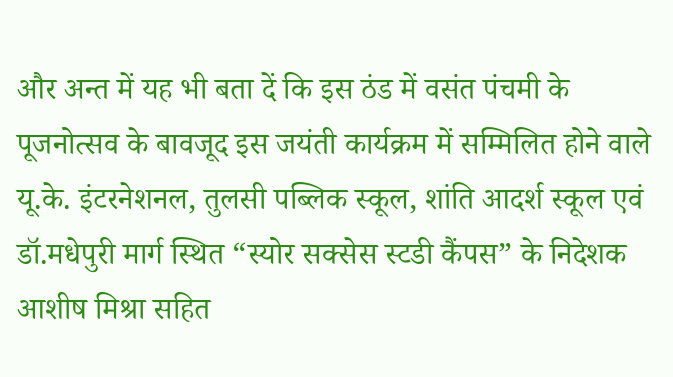और अन्त में यह भी बता दें कि इस ठंड में वसंत पंचमी के पूजनोत्सव के बावजूद इस जयंती कार्यक्रम में सम्मिलित होने वाले यू.के. इंटरनेशनल, तुलसी पब्लिक स्कूल, शांति आदर्श स्कूल एवं डॉ.मधेपुरी मार्ग स्थित “स्योर सक्सेस स्टडी कैंपस” के निदेशक आशीष मिश्रा सहित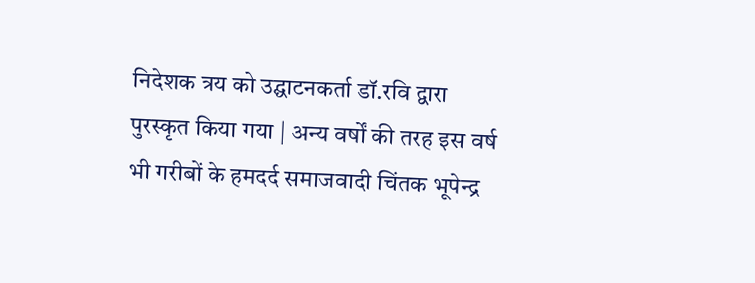निदेशक त्रय को उद्घाटनकर्ता डॉ.रवि द्वारा पुरस्कृत किया गया | अन्य वर्षों की तरह इस वर्ष भी गरीबों के हमदर्द समाजवादी चिंतक भूपेन्द्र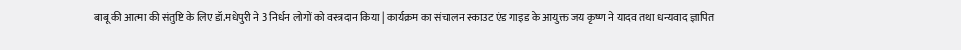बाबू की आत्मा की संतुष्टि के लिए डॉ.मधेपुरी ने 3 निर्धन लोगों को वस्त्रदान किया | कार्यक्रम का संचालन स्काउट एंड गाइड के आयुक्त जय कृष्ण ने यादव तथा धन्यवाद ज्ञापित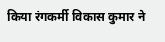किया रंगकर्मी विकास कुमार ने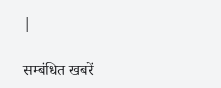|

सम्बंधित खबरें